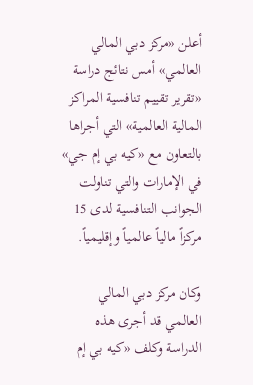أعلن «مركز دبي المالي العالمي» أمس نتائج دراسة «تقرير تقييم تنافسية المراكز المالية العالمية» التي أجراها بالتعاون مع «كيه بي إم جي» في الإمارات والتي تناولت الجوانب التنافسية لدى 15 مركزاً مالياً عالمياً وإقليمياً.

وكان مركز دبي المالي العالمي قد أجرى هذه الدراسة وكلف «كيه بي إم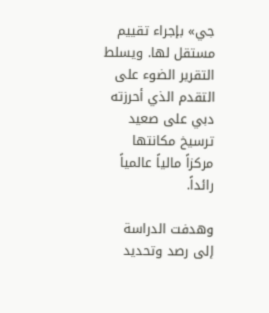جي» بإجراء تقييم مستقل لها. ويسلط التقرير الضوء على التقدم الذي أحرزته دبي على صعيد ترسيخ مكانتها مركزاً مالياً عالمياً رائداً.

وهدفت الدراسة إلى رصد وتحديد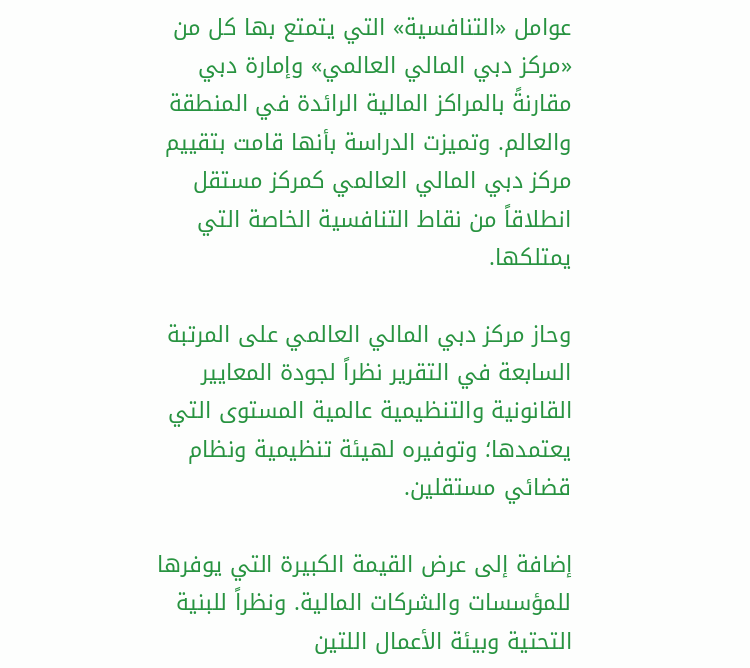عوامل «التنافسية» التي يتمتع بها كل من «مركز دبي المالي العالمي» وإمارة دبي مقارنةً بالمراكز المالية الرائدة في المنطقة والعالم. وتميزت الدراسة بأنها قامت بتقييم مركز دبي المالي العالمي كمركز مستقل انطلاقاً من نقاط التنافسية الخاصة التي يمتلكها.

وحاز مركز دبي المالي العالمي على المرتبة السابعة في التقرير نظراً لجودة المعايير القانونية والتنظيمية عالمية المستوى التي يعتمدها؛ وتوفيره لهيئة تنظيمية ونظام قضائي مستقلين.

إضافة إلى عرض القيمة الكبيرة التي يوفرها للمؤسسات والشركات المالية. ونظراً للبنية التحتية وبيئة الأعمال اللتين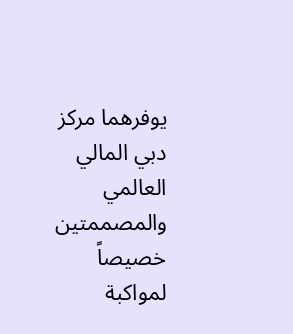يوفرهما مركز دبي المالي العالمي والمصممتين خصيصاً لمواكبة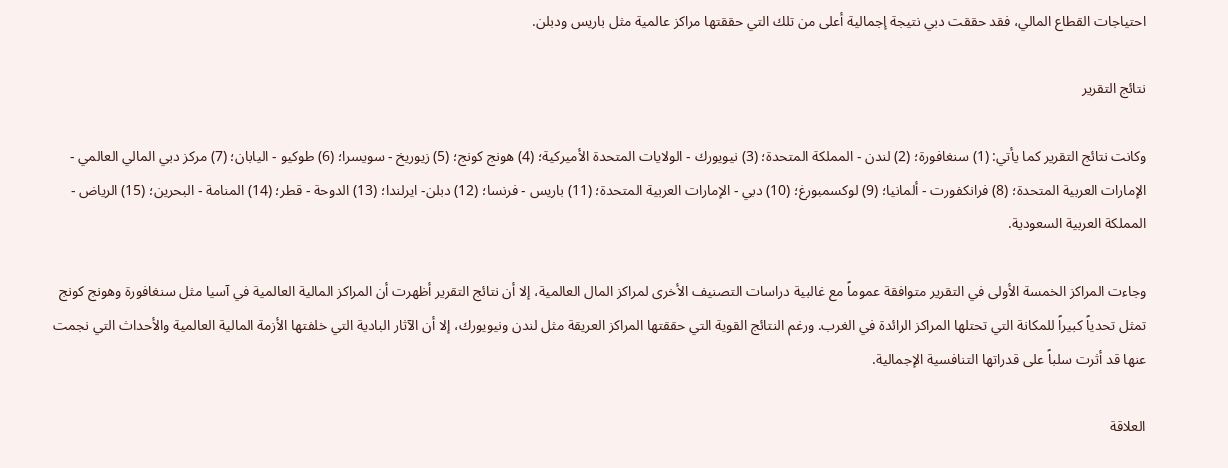احتياجات القطاع المالي، فقد حققت دبي نتيجة إجمالية أعلى من تلك التي حققتها مراكز عالمية مثل باريس ودبلن.

نتائج التقرير

وكانت نتائج التقرير كما يأتي: (1) سنغافورة؛ (2) لندن - المملكة المتحدة؛ (3) نيويورك - الولايات المتحدة الأميركية؛ (4) هونج كونج؛ (5) زيوريخ - سويسرا؛ (6) طوكيو - اليابان؛ (7) مركز دبي المالي العالمي - الإمارات العربية المتحدة؛ (8) فرانكفورت - ألمانيا؛ (9) لوكسمبورغ؛ (10) دبي - الإمارات العربية المتحدة؛ (11) باريس - فرنسا؛ (12) دبلن- ايرلندا؛ (13) الدوحة - قطر؛ (14) المنامة - البحرين؛ (15) الرياض - المملكة العربية السعودية.

وجاءت المراكز الخمسة الأولى في التقرير متوافقة عموماً مع غالبية دراسات التصنيف الأخرى لمراكز المال العالمية، إلا أن نتائج التقرير أظهرت أن المراكز المالية العالمية في آسيا مثل سنغافورة وهونج كونج تمثل تحدياً كبيراً للمكانة التي تحتلها المراكز الرائدة في الغرب. ورغم النتائج القوية التي حققتها المراكز العريقة مثل لندن ونيويورك، إلا أن الآثار البادية التي خلفتها الأزمة المالية العالمية والأحداث التي نجمت عنها قد أثرت سلباً على قدراتها التنافسية الإجمالية.

العلاقة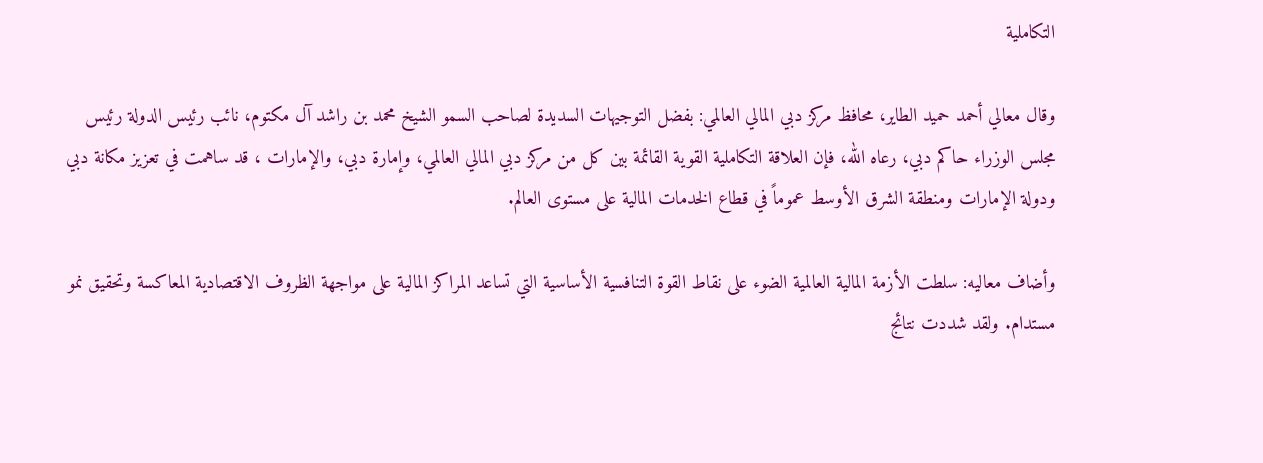التكاملية

وقال معالي أحمد حميد الطاير، محافظ مركز دبي المالي العالمي: بفضل التوجيهات السديدة لصاحب السمو الشيخ محمد بن راشد آل مكتوم، نائب رئيس الدولة رئيس مجلس الوزراء حاكم دبي، رعاه الله، فإن العلاقة التكاملية القوية القائمة بين كل من مركز دبي المالي العالمي، وإمارة دبي، والإمارات ، قد ساهمت في تعزيز مكانة دبي ودولة الإمارات ومنطقة الشرق الأوسط عموماً في قطاع الخدمات المالية على مستوى العالم.

وأضاف معاليه: سلطت الأزمة المالية العالمية الضوء على نقاط القوة التنافسية الأساسية التي تساعد المراكز المالية على مواجهة الظروف الاقتصادية المعاكسة وتحقيق نمو مستدام. ولقد شددت نتائج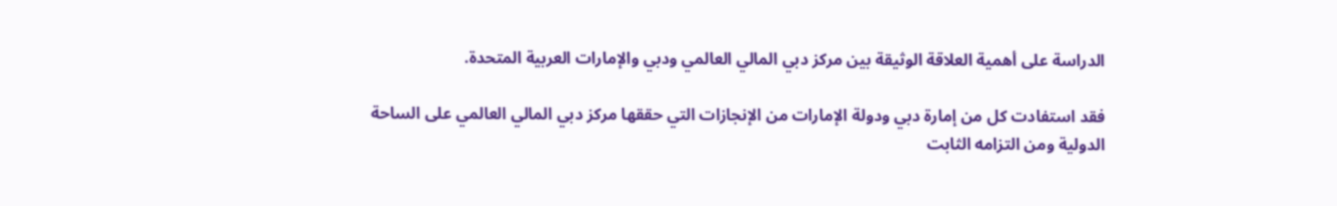الدراسة على أهمية العلاقة الوثيقة بين مركز دبي المالي العالمي ودبي والإمارات العربية المتحدة.

فقد استفادت كل من إمارة دبي ودولة الإمارات من الإنجازات التي حققها مركز دبي المالي العالمي على الساحة الدولية ومن التزامه الثابت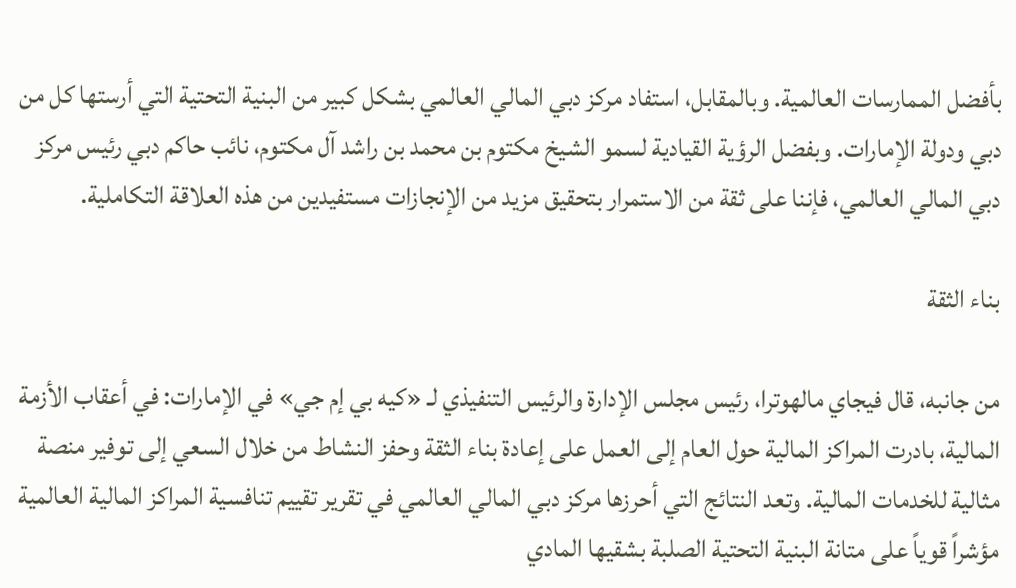بأفضل الممارسات العالمية. وبالمقابل، استفاد مركز دبي المالي العالمي بشكل كبير من البنية التحتية التي أرستها كل من دبي ودولة الإمارات. وبفضل الرؤية القيادية لسمو الشيخ مكتوم بن محمد بن راشد آل مكتوم، نائب حاكم دبي رئيس مركز دبي المالي العالمي، فإننا على ثقة من الاستمرار بتحقيق مزيد من الإنجازات مستفيدين من هذه العلاقة التكاملية.

بناء الثقة

من جانبه، قال فيجاي مالهوترا، رئيس مجلس الإدارة والرئيس التنفيذي لـ «كيه بي إم جي» في الإمارات: في أعقاب الأزمة المالية، بادرت المراكز المالية حول العام إلى العمل على إعادة بناء الثقة وحفز النشاط من خلال السعي إلى توفير منصة مثالية للخدمات المالية. وتعد النتائج التي أحرزها مركز دبي المالي العالمي في تقرير تقييم تنافسية المراكز المالية العالمية مؤشراً قوياً على متانة البنية التحتية الصلبة بشقيها المادي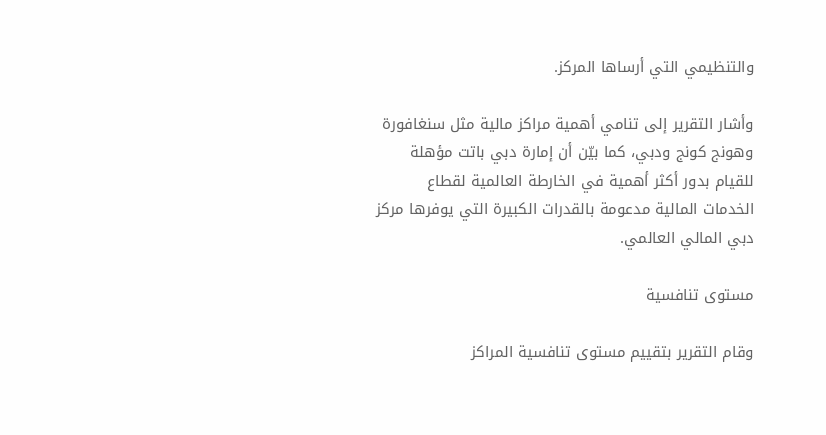والتنظيمي التي أرساها المركز.

وأشار التقرير إلى تنامي أهمية مراكز مالية مثل سنغافورة وهونج كونج ودبي، كما بيّن أن إمارة دبي باتت مؤهلة للقيام بدور أكثر أهمية في الخارطة العالمية لقطاع الخدمات المالية مدعومة بالقدرات الكبيرة التي يوفرها مركز دبي المالي العالمي.

مستوى تنافسية

وقام التقرير بتقييم مستوى تنافسية المراكز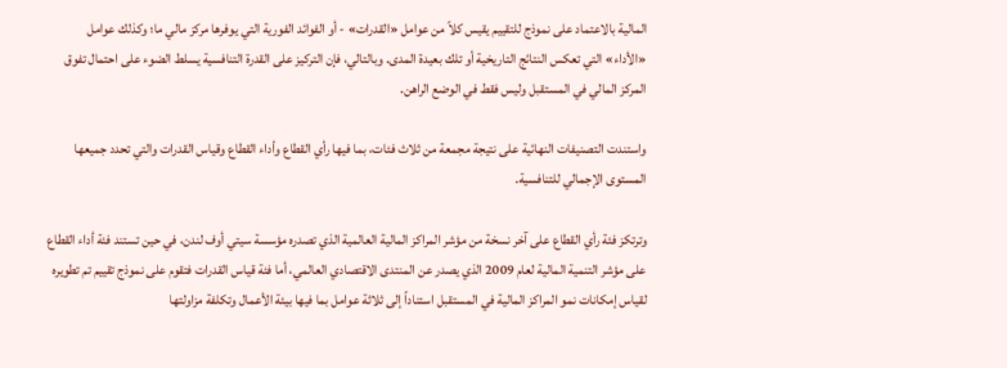المالية بالاعتماد على نموذج للتقييم يقيس كلاً من عوامل «القدرات» - أو الفوائد الفورية التي يوفرها مركز مالي ما؛ وكذلك عوامل «الأداء» التي تعكس النتائج التاريخية أو تلك بعيدة المدى. وبالتالي، فإن التركيز على القدرة التنافسية يسلط الضوء على احتمال تفوق المركز المالي في المستقبل وليس فقط في الوضع الراهن.

واستندت التصنيفات النهائية على نتيجة مجمعة من ثلاث فئات، بما فيها رأي القطاع وأداء القطاع وقياس القدرات والتي تحدد جميعها المستوى الإجمالي للتنافسية.

وترتكز فئة رأي القطاع على آخر نسخة من مؤشر المراكز المالية العالمية الذي تصدره مؤسسة سيتي أوف لندن، في حين تستند فئة أداء القطاع على مؤشر التنمية المالية لعام 2009 الذي يصدر عن المنتدى الاقتصادي العالمي، أما فئة قياس القدرات فتقوم على نموذج تقييم تم تطويره لقياس إمكانات نمو المراكز المالية في المستقبل استناداً إلى ثلاثة عوامل بما فيها بيئة الأعمال وتكلفة مزاولتها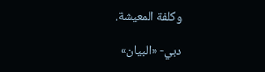وكلفة المعيشة.

دبي- «البيان»